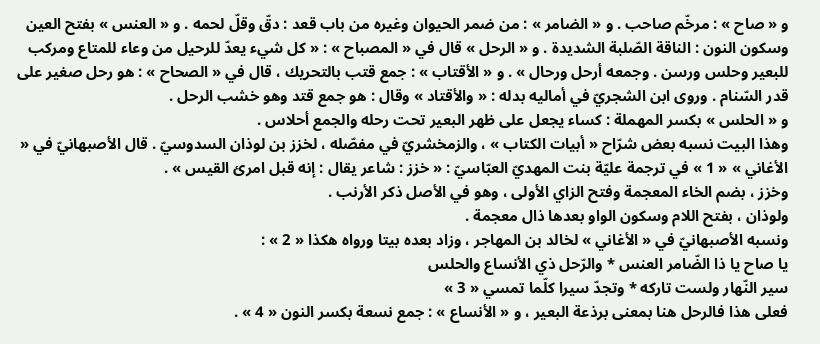و « صاح » : مرخّم صاحب . و « الضامر » : من ضمر الحيوان وغيره من باب قعد : دقّ وقلّ لحمه . و « العنس » بفتح العين وسكون النون : الناقة الصّلبة الشديدة . و « الرحل » قال في « المصباح » : « كل شيء يعدّ للرحيل من وعاء للمتاع ومركب للبعير وحلس ورسن . وجمعه أرحل ورحال » . و « الأقتاب » : جمع قتب بالتحريك ، قال في « الصحاح » : هو رحل صغير على قدر السّنام . وروى ابن الشجريّ في أماليه بدله : « والأقتاد » وقال : هو جمع قتد وهو خشب الرحل .
و « الحلس » بكسر المهملة : كساء يجعل على ظهر البعير تحت رحله والجمع أحلاس .
وهذا البيت نسبه بعض شرّاح « أبيات الكتاب » ، والزمخشريّ في مفصّله ، لخزز بن لوذان السدوسيّ . قال الأصبهانيّ في « الأغاني » « 1 » في ترجمة عليّة بنت المهديّ العبّاسيّ : « خزز : شاعر يقال : إنه قبل امرئ القيس » .
وخزز ، بضم الخاء المعجمة وفتح الزاي الأولى ، وهو في الأصل ذكر الأرنب .
ولوذان ، بفتح اللام وسكون الواو بعدها ذال معجمة .
ونسبه الأصبهانيّ في « الأغاني » لخالد بن المهاجر ، وزاد بعده بيتا ورواه هكذا « 2 » :
يا صاح يا ذا الضّامر العنس * والرّحل ذي الأنساع والحلس
سير النّهار ولست تاركه * وتجدّ سيرا كلّما تمسي « 3 »
فعلى هذا فالرحل هنا بمعنى برذعة البعير ، و « الأنساع » : جمع نسعة بكسر النون « 4 » .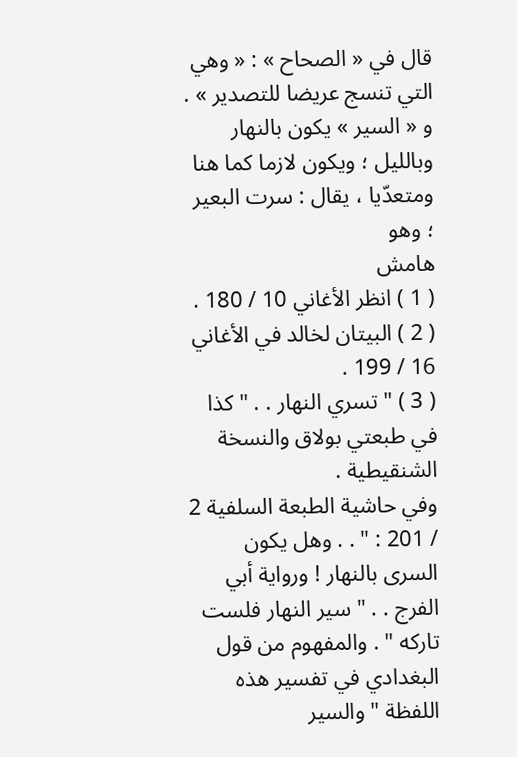قال في « الصحاح » : « وهي التي تنسج عريضا للتصدير » . و « السير » يكون بالنهار وبالليل ؛ ويكون لازما كما هنا ومتعدّيا ، يقال : سرت البعير ؛ وهو
هامش
( 1 ) انظر الأغاني 10 / 180 .
( 2 ) البيتان لخالد في الأغاني 16 / 199 .
( 3 ) " تسري النهار . . " كذا في طبعتي بولاق والنسخة الشنقيطية .
وفي حاشية الطبعة السلفية 2 / 201 : " . . وهل يكون السرى بالنهار ! ورواية أبي الفرج . . " سير النهار فلست تاركه " . والمفهوم من قول البغدادي في تفسير هذه اللفظة " والسير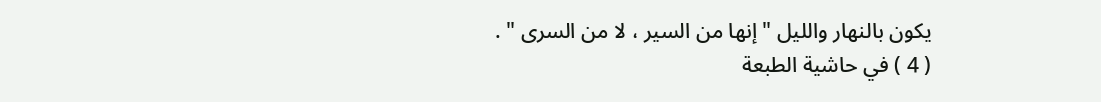يكون بالنهار والليل " إنها من السير ، لا من السرى " .
( 4 ) في حاشية الطبعة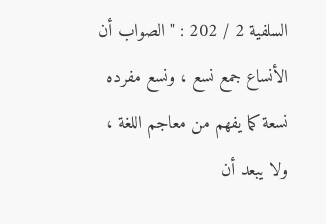السلفية 2 / 202 : " الصواب أن الأنساع جمع نسع ، ونسع مفرده نسعة كما يفهم من معاجم اللغة ، ولا يبعد أن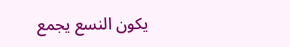يكون النسع يجمع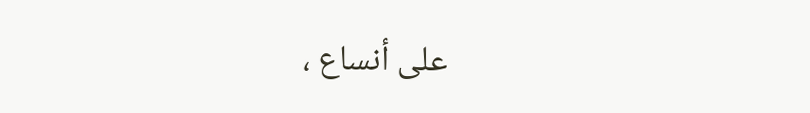على أنساع ،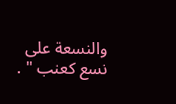والنسعة على نسع كعنب " .